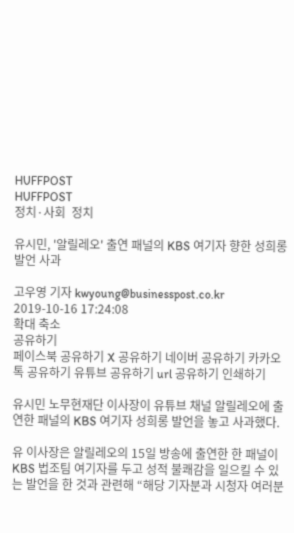HUFFPOST
HUFFPOST
정치·사회  정치

유시민, '알릴레오' 출연 패널의 KBS 여기자 향한 성희롱 발언 사과

고우영 기자 kwyoung@businesspost.co.kr 2019-10-16 17:24:08
확대 축소
공유하기
페이스북 공유하기 X 공유하기 네이버 공유하기 카카오톡 공유하기 유튜브 공유하기 url 공유하기 인쇄하기

유시민 노무현재단 이사장이 유튜브 채널 알릴레오에 출연한 패널의 KBS 여기자 성희롱 발언을 놓고 사과했다.

유 이사장은 알릴레오의 15일 방송에 출연한 한 패널이 KBS 법조팀 여기자를 두고 성적 불쾌감을 일으킬 수 있는 발언을 한 것과 관련해 “해당 기자분과 시청자 여러분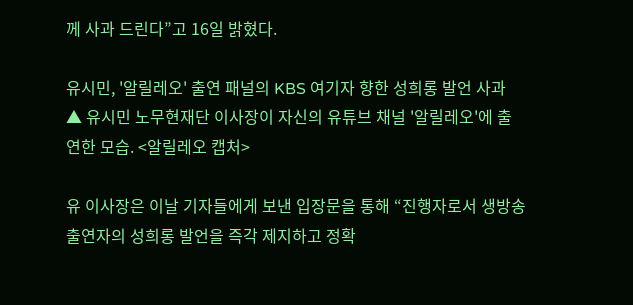께 사과 드린다”고 16일 밝혔다.

유시민, '알릴레오' 출연 패널의 KBS 여기자 향한 성희롱 발언 사과
▲ 유시민 노무현재단 이사장이 자신의 유튜브 채널 '알릴레오'에 출연한 모습. <알릴레오 캡처>

유 이사장은 이날 기자들에게 보낸 입장문을 통해 “진행자로서 생방송 출연자의 성희롱 발언을 즉각 제지하고 정확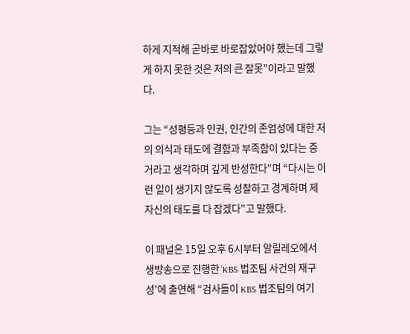하게 지적해 곧바로 바로잡았어야 했는데 그렇게 하지 못한 것은 저의 큰 잘못”이라고 말했다.

그는 “성평등과 인권, 인간의 존엄성에 대한 저의 의식과 태도에 결함과 부족함이 있다는 증거라고 생각하며 깊게 반성한다”며 “다시는 이런 일이 생기지 않도록 성찰하고 경계하며 제 자신의 태도를 다 잡겠다”고 말했다.

이 패널은 15일 오후 6시부터 알릴레오에서 생방송으로 진행한 ‘KBS 법조팀 사건의 재구성’에 출연해 “검사들이 KBS 법조팀의 여기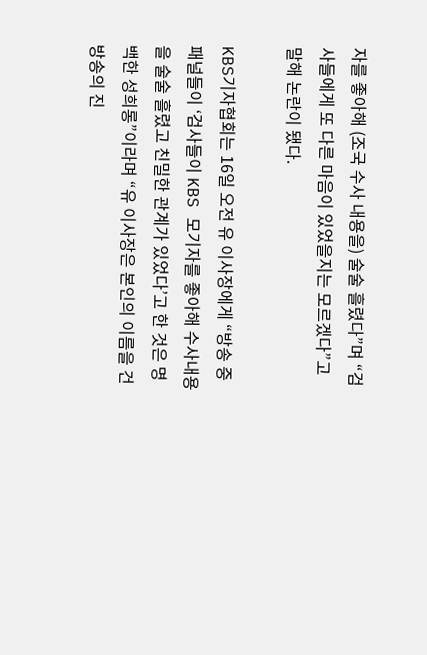자를 좋아해 (조국 수사 내용을) 술술 흘렸다”며 “검사들에게 또 다른 마음이 있었을지는 모르겠다”고 말해 논란이 됐다.

KBS기자협회는 16일 오전 유 이사장에게 “방송 중 패널들이 ‘검사들이 KBS 모기자를 좋아해 수사내용을 술술 흘렸고 친밀한 관계가 있었다’고 한 것은 명백한 성희롱”이라며 “유 이사장은 본인의 이름을 건 방송의 진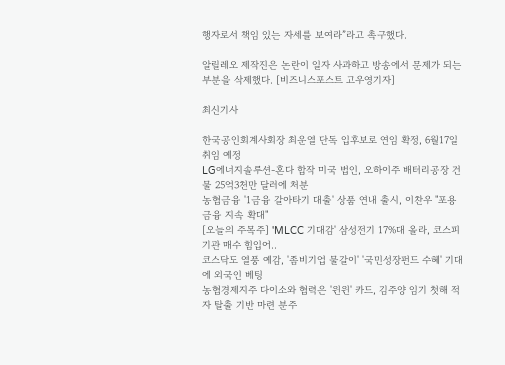행자로서 책임 있는 자세를 보여라”라고 촉구했다.

알릴레오 제작진은 논란이 일자 사과하고 방송에서 문제가 되는 부분을 삭제했다. [비즈니스포스트 고우영기자]

최신기사

한국공인회계사회장 최운열 단독 입후보로 연임 확정, 6월17일 취임 예정
LG에너지솔루션-혼다 합작 미국 법인, 오하이주 배터리공장 건물 25억3천만 달러에 처분
농협금융 '1금융 갈아타기 대출' 상품 연내 출시, 이찬우 "포용금융 지속 확대"
[오늘의 주목주] 'MLCC 기대감' 삼성전기 17%대 올라, 코스피 기관 매수 힘입어..
코스닥도 열풍 예감, '좀비기업 물갈이' '국민성장펀드 수혜' 기대에 외국인 베팅
농협경제지주 다이소와 협력은 '윈윈' 카드, 김주양 임기 첫해 적자 탈출 기반 마련 분주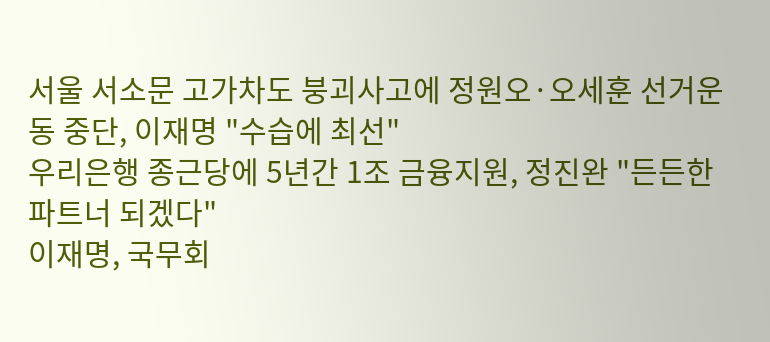서울 서소문 고가차도 붕괴사고에 정원오·오세훈 선거운동 중단, 이재명 "수습에 최선"
우리은행 종근당에 5년간 1조 금융지원, 정진완 "든든한 파트너 되겠다"
이재명, 국무회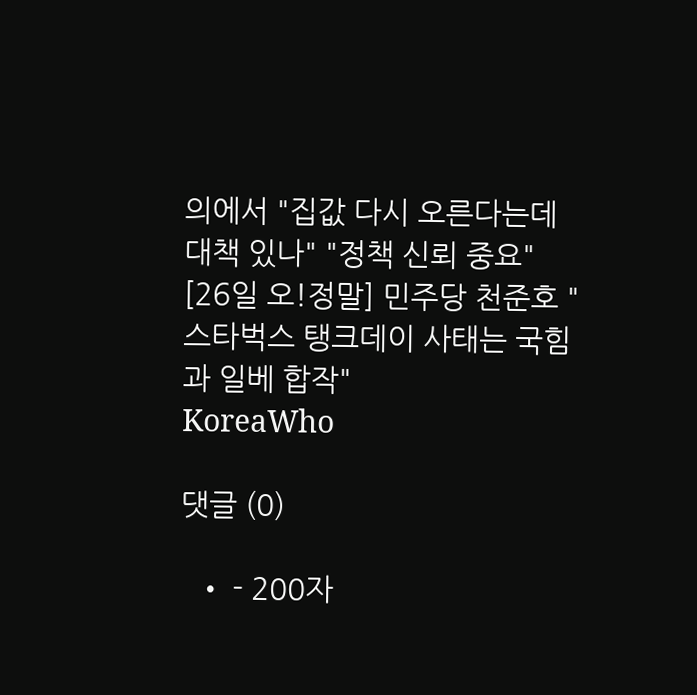의에서 "집값 다시 오른다는데 대책 있나" "정책 신뢰 중요"
[26일 오!정말] 민주당 천준호 "스타벅스 탱크데이 사태는 국힘과 일베 합작"
KoreaWho

댓글 (0)

  • - 200자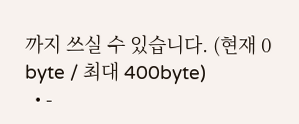까지 쓰실 수 있습니다. (현재 0 byte / 최대 400byte)
  • -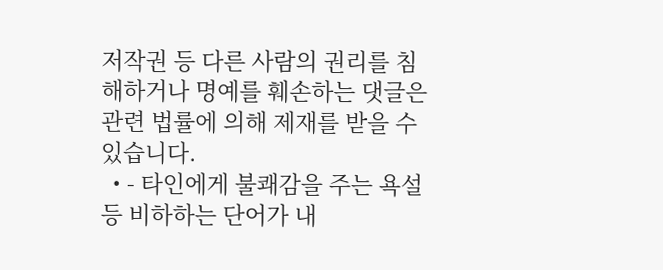저작권 등 다른 사람의 권리를 침해하거나 명예를 훼손하는 댓글은 관련 법률에 의해 제재를 받을 수 있습니다.
  • - 타인에게 불쾌감을 주는 욕설 등 비하하는 단어가 내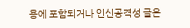용에 포함되거나 인신공격성 글은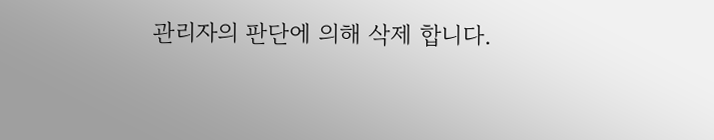관리자의 판단에 의해 삭제 합니다.